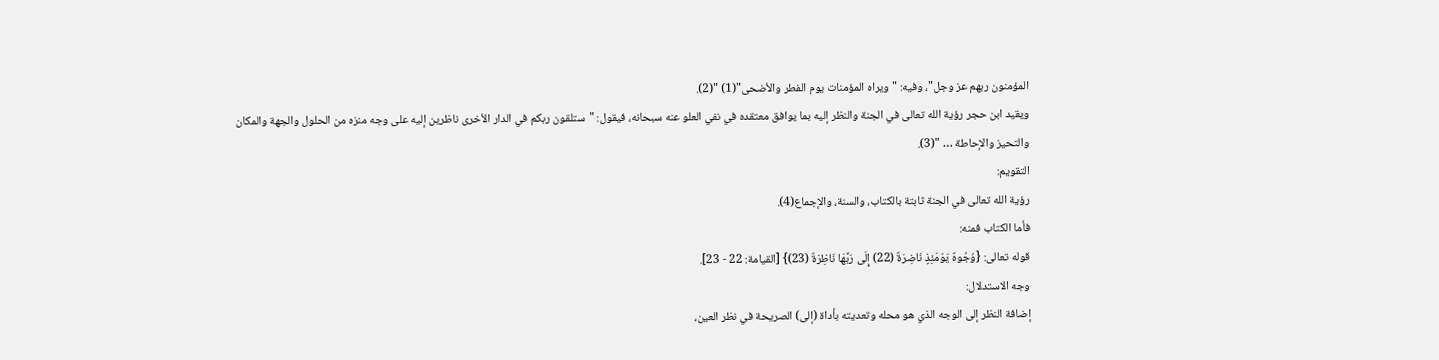المؤمنون ربهم عز وجل"، وفيه: "ويراه المؤمنات يوم الفطر والأضحى"(1) "(2).
ويقيد ابن حجر رؤية الله تعالى في الجنة والنظر إليه بما يوافق معتقده في نفي العلو عنه سبحانه، فيقول: "ستلقون ربكم في الدار الأخرى ناظرين إليه على وجه منزه من الحلول والجهة والمكان والتحيز والإحاطة … "(3).
التقويم:
رؤية الله تعالى في الجنة ثابتة بالكتاب، والسنة، والإجماع(4).
فأما الكتاب فمنه:
قوله تعالى: {وُجُوهٌ يَوْمَئِذٍ نَاضِرَةٌ (22) إِلَى رَبِّهَا نَاظِرَةٌ (23)} [القيامة: 22 - 23].
وجه الاستدلال:
إضافة النظر إلى الوجه الذي هو محله وتعديته بأداة (إلى) الصريحة في نظر العين،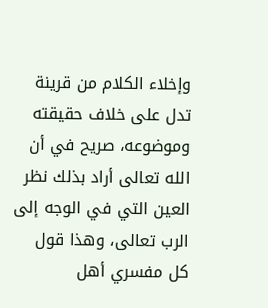وإخلاء الكلام من قرينة تدل على خلاف حقيقته وموضوعه، صريح في أن الله تعالى أراد بذلك نظر العين التي في الوجه إلى الرب تعالى، وهذا قول كل مفسري أهل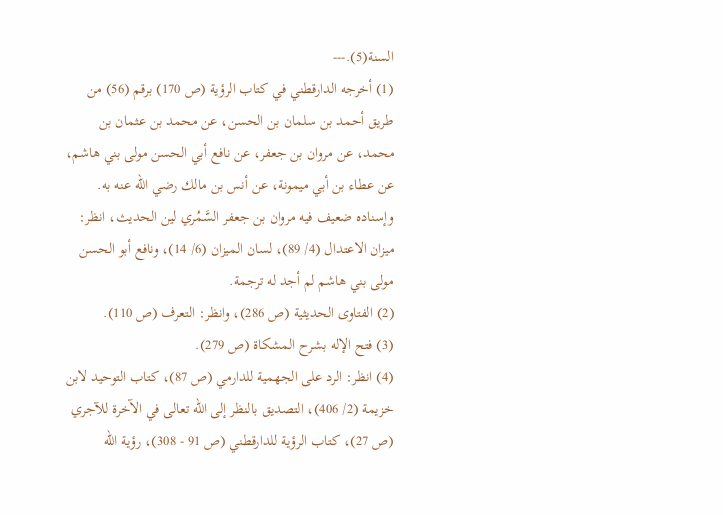السنة(5).---
(1) أخرجه الدارقطني في كتاب الرؤية (ص 170) برقم (56) من طريق أحمد بن سلمان بن الحسن، عن محمد بن عثمان بن محمد، عن مروان بن جعفر، عن نافع أبي الحسن مولى بني هاشم، عن عطاء بن أبي ميمونة، عن أنس بن مالك رضي الله عنه به.
وإسناده ضعيف فيه مروان بن جعفر السَّمُري لين الحديث، انظر: ميزان الاعتدال (4/ 89)، لسان الميزان (6/ 14)، ونافع أبو الحسن مولى بني هاشم لم أجد له ترجمة.
(2) الفتاوى الحديثية (ص 286)، وانظر: التعرف (ص 110).
(3) فتح الإله بشرح المشكاة (ص 279).
(4) انظر: الرد على الجهمية للدارمي (ص 87)، كتاب التوحيد لابن خزيمة (2/ 406)، التصديق بالنظر إلى الله تعالى في الآخرة للآجري (ص 27)، كتاب الرؤية للدارقطني (ص 91 - 308)، رؤية الله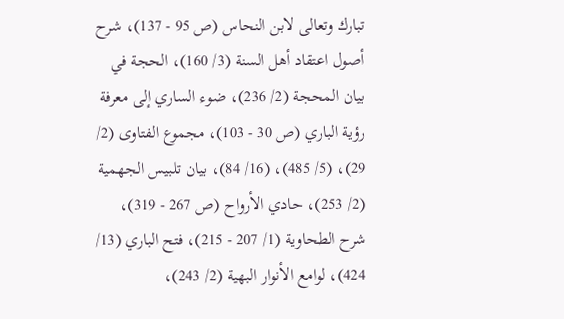تبارك وتعالى لابن النحاس (ص 95 - 137)، شرح أصول اعتقاد أهل السنة (3/ 160)، الحجة في بيان المحجة (2/ 236)، ضوء الساري إلى معرفة رؤية الباري (ص 30 - 103)، مجموع الفتاوى (2/ 29)، (5/ 485)، (16/ 84)، بيان تلبيس الجهمية (2/ 253)، حادي الأرواح (ص 267 - 319)، شرح الطحاوية (1/ 207 - 215)، فتح الباري (13/ 424)، لوامع الأنوار البهية (2/ 243)،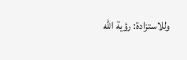وللاستزادة: رؤية الله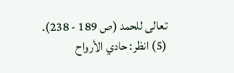تعالى للحمد (ص 189 - 238).
(5) انظر: حادي الأرواح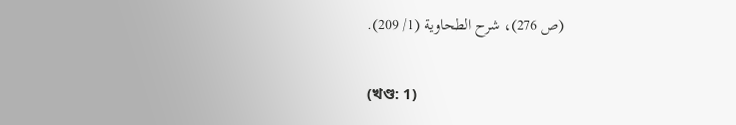(ص 276)، شرح الطحاوية (1/ 209).

(খণ্ড: 1)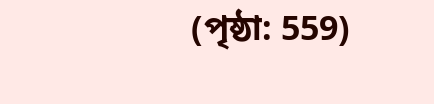(পৃষ্ঠা: 559)